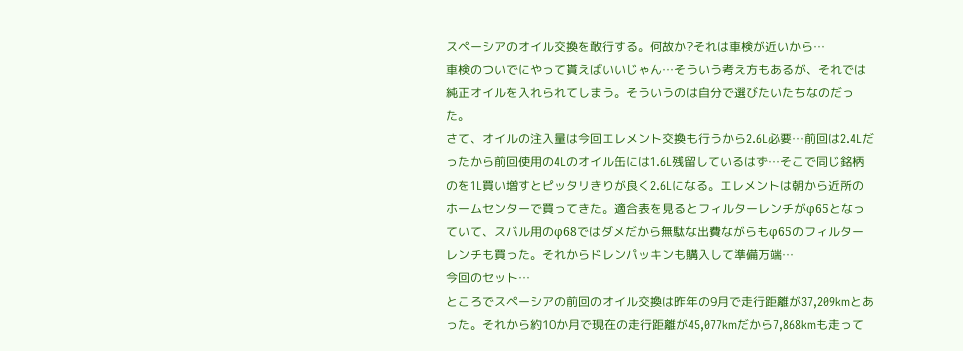スペーシアのオイル交換を敢行する。何故か?それは車検が近いから…
車検のついでにやって貰えばいいじゃん…そういう考え方もあるが、それでは純正オイルを入れられてしまう。そういうのは自分で選びたいたちなのだった。
さて、オイルの注入量は今回エレメント交換も行うから2.6L必要…前回は2.4Lだったから前回使用の4Lのオイル缶には1.6L残留しているはず…そこで同じ銘柄のを1L買い増すとピッタリきりが良く2.6Lになる。エレメントは朝から近所のホームセンターで買ってきた。適合表を見るとフィルターレンチがφ65となっていて、スバル用のφ68ではダメだから無駄な出費ながらもφ65のフィルターレンチも買った。それからドレンパッキンも購入して準備万端…
今回のセット…
ところでスペーシアの前回のオイル交換は昨年の9月で走行距離が37,209kmとあった。それから約10か月で現在の走行距離が45,077kmだから7,868kmも走って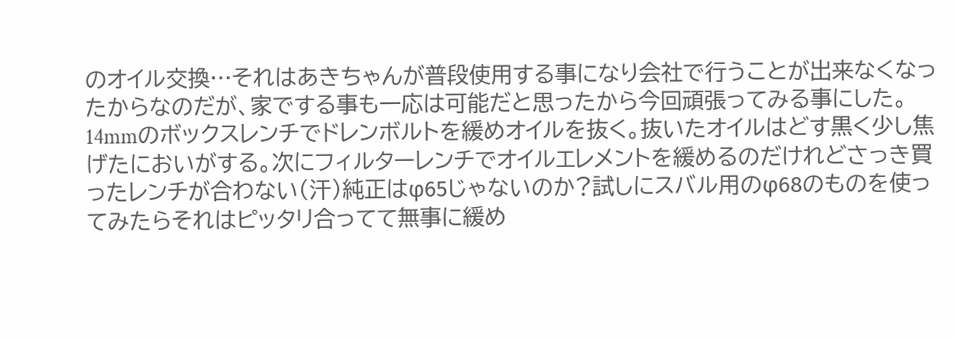のオイル交換…それはあきちゃんが普段使用する事になり会社で行うことが出来なくなったからなのだが、家でする事も一応は可能だと思ったから今回頑張ってみる事にした。
14mmのボックスレンチでドレンボルトを緩めオイルを抜く。抜いたオイルはどす黒く少し焦げたにおいがする。次にフィルターレンチでオイルエレメントを緩めるのだけれどさっき買ったレンチが合わない(汗)純正はφ65じゃないのか?試しにスバル用のφ68のものを使ってみたらそれはピッタリ合ってて無事に緩め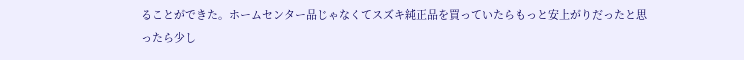ることができた。ホームセンター品じゃなくてスズキ純正品を買っていたらもっと安上がりだったと思ったら少し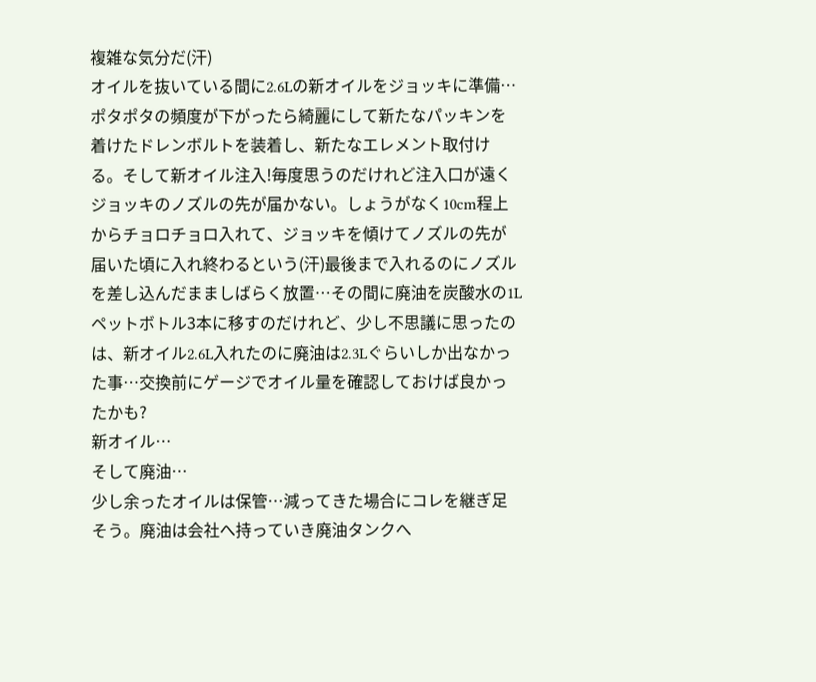複雑な気分だ(汗)
オイルを抜いている間に2.6Lの新オイルをジョッキに準備…ポタポタの頻度が下がったら綺麗にして新たなパッキンを着けたドレンボルトを装着し、新たなエレメント取付ける。そして新オイル注入!毎度思うのだけれど注入口が遠くジョッキのノズルの先が届かない。しょうがなく10cm程上からチョロチョロ入れて、ジョッキを傾けてノズルの先が届いた頃に入れ終わるという(汗)最後まで入れるのにノズルを差し込んだまましばらく放置…その間に廃油を炭酸水の1Lペットボトル3本に移すのだけれど、少し不思議に思ったのは、新オイル2.6L入れたのに廃油は2.3Lぐらいしか出なかった事…交換前にゲージでオイル量を確認しておけば良かったかも?
新オイル…
そして廃油…
少し余ったオイルは保管…減ってきた場合にコレを継ぎ足そう。廃油は会社へ持っていき廃油タンクへ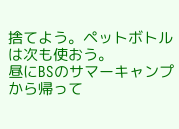捨てよう。ペットボトルは次も使おう。
昼にBSのサマーキャンプから帰って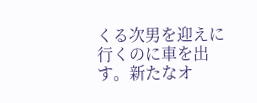くる次男を迎えに行くのに車を出す。新たなオ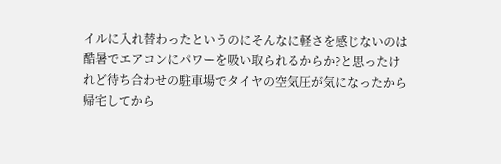イルに入れ替わったというのにそんなに軽さを感じないのは酷暑でエアコンにパワーを吸い取られるからか?と思ったけれど待ち合わせの駐車場でタイヤの空気圧が気になったから帰宅してから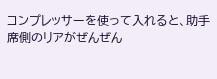コンプレッサーを使って入れると、助手席側のリアがぜんぜん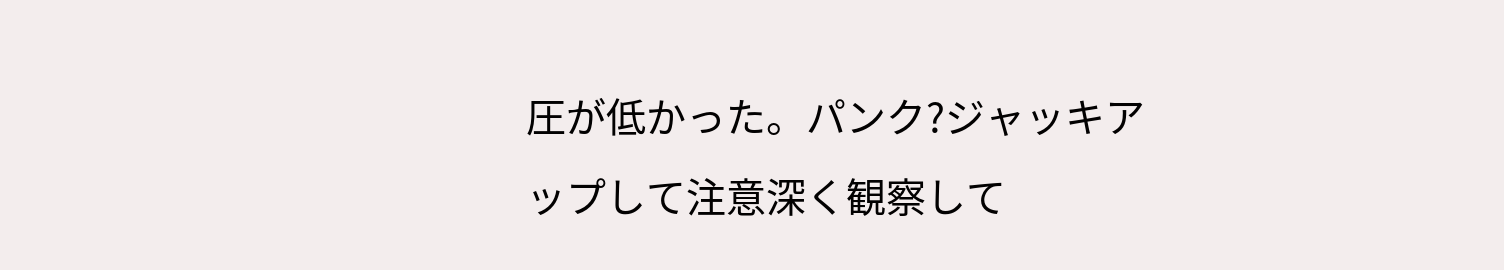圧が低かった。パンク?ジャッキアップして注意深く観察して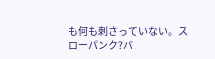も何も刺さっていない。スローパンク?バ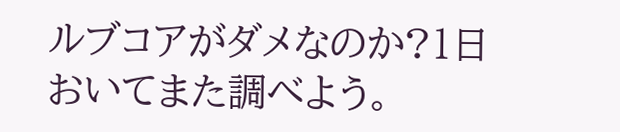ルブコアがダメなのか?1日おいてまた調べよう。